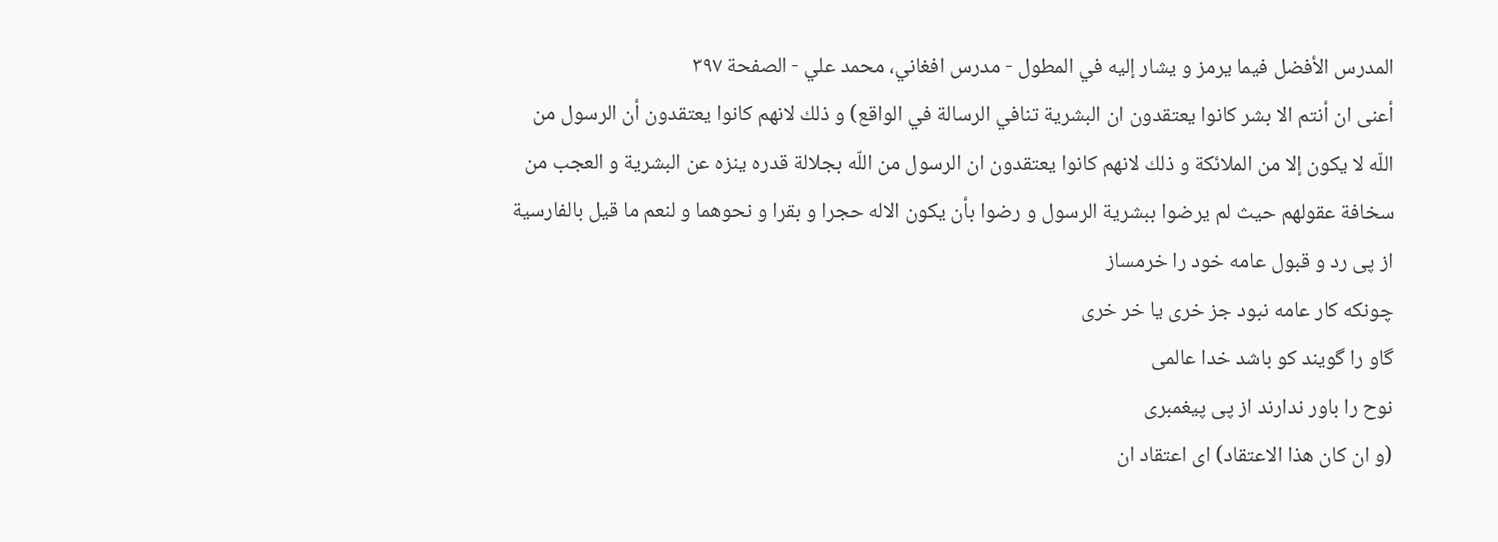المدرس الأفضل فيما يرمز و يشار إليه في المطول - مدرس افغاني، محمد علي - الصفحة ٣٩٧
أعنى ان أنتم الا بشر كانوا يعتقدون ان البشرية تنافي الرسالة في الواقع) و ذلك لانهم كانوا يعتقدون أن الرسول من اللّه لا يكون إلا من الملائكة و ذلك لانهم كانوا يعتقدون ان الرسول من اللّه بجلالة قدره ينزه عن البشرية و العجب من سخافة عقولهم حيث لم يرضوا ببشرية الرسول و رضوا بأن يكون الاله حجرا و بقرا و نحوهما و لنعم ما قيل بالفارسية
از پى رد و قبول عامه خود را خرمساز
چونكه كار عامه نبود جز خرى يا خر خرى
گاو را گويند كو باشد خدا عالمى
نوح را باور ندارند از پى پيغمبرى
(و ان كان هذا الاعتقاد) اى اعتقاد ان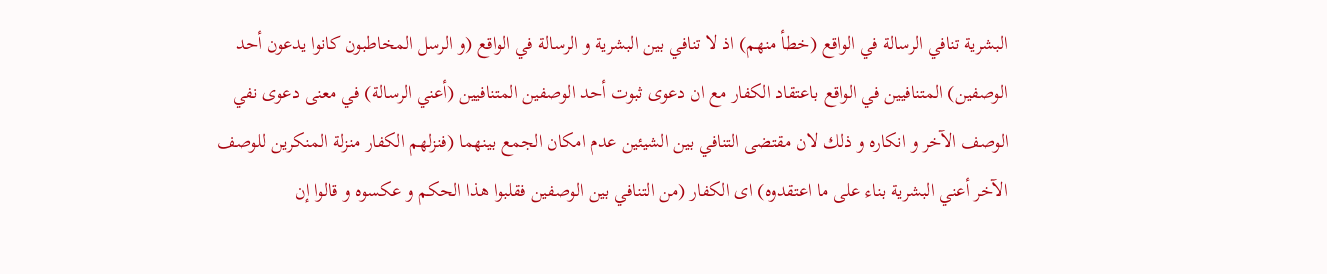البشرية تنافي الرسالة في الواقع (خطأ منهم) اذ لا تنافي بين البشرية و الرسالة في الواقع (و الرسل المخاطبون كانوا يدعون أحد الوصفين) المتنافيين في الواقع باعتقاد الكفار مع ان دعوى ثبوت أحد الوصفين المتنافيين (أعني الرسالة) في معنى دعوى نفي الوصف الآخر و انكاره و ذلك لان مقتضى التنافي بين الشيئين عدم امكان الجمع بينهما (فنزلهم الكفار منزلة المنكرين للوصف الآخر أعني البشرية بناء على ما اعتقدوه) اى الكفار (من التنافي بين الوصفين فقلبوا هذا الحكم و عكسوه و قالوا إن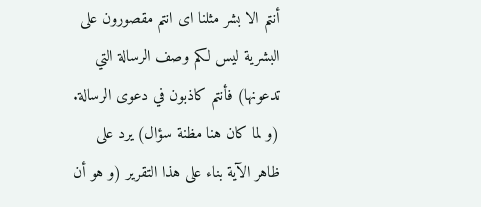أنتم الا بشر مثلنا اى انتم مقصورون على البشرية ليس لكم وصف الرسالة التي تدعونها) فأنتم كاذبون في دعوى الرسالة.
(و لما كان هنا مظنة سؤال) يرد على ظاهر الآية بناء على هذا التقرير (و هو أن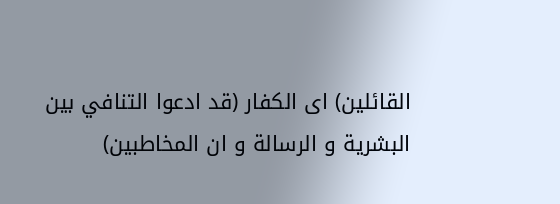القائلين) اى الكفار (قد ادعوا التنافي بين البشرية و الرسالة و ان المخاطبين)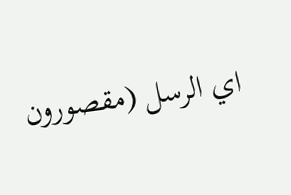اي الرسل (مقصورون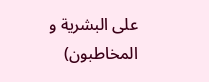على البشرية و المخاطبون)